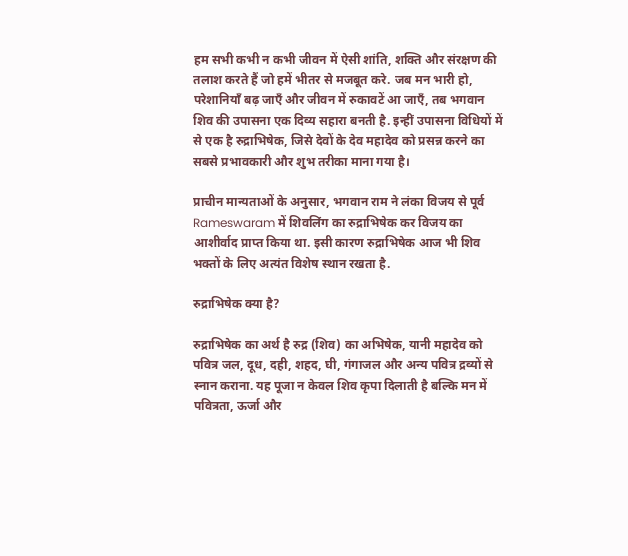हम सभी कभी न कभी जीवन में ऐसी शांति, शक्ति और संरक्षण की तलाश करते हैं जो हमें भीतर से मजबूत करे. जब मन भारी हो, परेशानियाँ बढ़ जाएँ और जीवन में रुकावटें आ जाएँ, तब भगवान शिव की उपासना एक दिव्य सहारा बनती है. इन्हीं उपासना विधियों में से एक है रुद्राभिषेक, जिसे देवों के देव महादेव को प्रसन्न करने का सबसे प्रभावकारी और शुभ तरीका माना गया है।

प्राचीन मान्यताओं के अनुसार, भगवान राम ने लंका विजय से पूर्व Rameswaram में शिवलिंग का रुद्राभिषेक कर विजय का आशीर्वाद प्राप्त किया था. इसी कारण रुद्राभिषेक आज भी शिव भक्तों के लिए अत्यंत विशेष स्थान रखता है.

रुद्राभिषेक क्या है?

रुद्राभिषेक का अर्थ है रुद्र (शिव) का अभिषेक, यानी महादेव को पवित्र जल, दूध, दही, शहद, घी, गंगाजल और अन्य पवित्र द्रव्यों से स्नान कराना. यह पूजा न केवल शिव कृपा दिलाती है बल्कि मन में पवित्रता, ऊर्जा और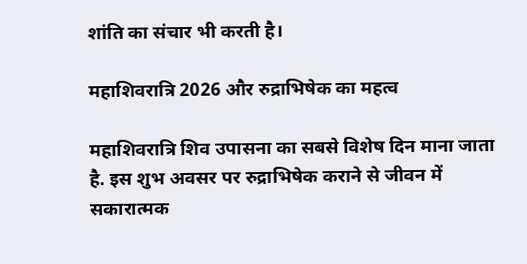शांति का संचार भी करती है।

महाशिवरात्रि 2026 और रुद्राभिषेक का महत्व

महाशिवरात्रि शिव उपासना का सबसे विशेष दिन माना जाता है. इस शुभ अवसर पर रुद्राभिषेक कराने से जीवन में सकारात्मक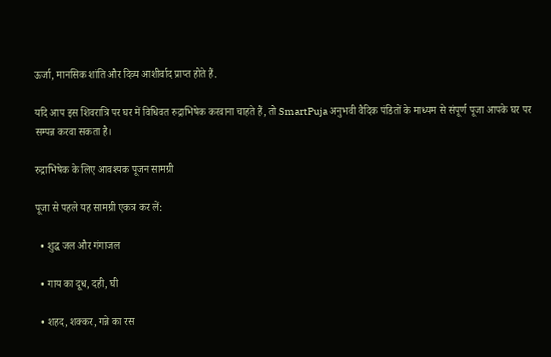ऊर्जा, मानसिक शांति और दिव्य आशीर्वाद प्राप्त होते हैं.

यदि आप इस शिवरात्रि पर घर में विधिवत रुद्राभिषेक करवाना चाहते हैं, तो SmartPuja अनुभवी वैदिक पंडितों के माध्यम से संपूर्ण पूजा आपके घर पर सम्पन्न करवा सकता है।

रुद्राभिषेक के लिए आवश्यक पूजन सामग्री

पूजा से पहले यह सामग्री एकत्र कर लें:

  • शुद्ध जल और गंगाजल

  • गाय का दूध, दही, घी

  • शहद, शक्कर, गन्ने का रस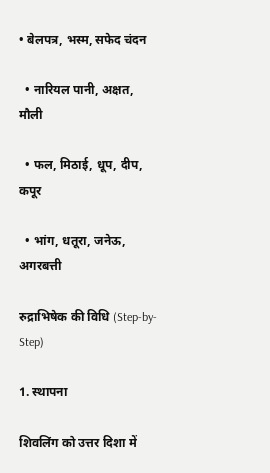• बेलपत्र, भस्म, सफेद चंदन

  • नारियल पानी, अक्षत, मौली

  • फल, मिठाई, धूप, दीप, कपूर

  • भांग, धतूरा, जनेऊ, अगरबत्ती

रुद्राभिषेक की विधि (Step-by-Step)

1. स्थापना

शिवलिंग को उत्तर दिशा में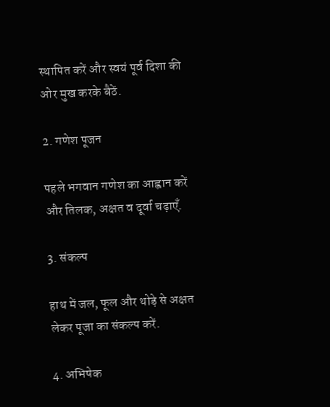स्थापित करें और स्वयं पूर्व दिशा की ओर मुख करके बैठें.

2. गणेश पूजन

पहले भगवान गणेश का आह्वान करें और तिलक, अक्षत व दूर्वा चढ़ाएँ.

3. संकल्प

हाथ में जल, फूल और थोड़े से अक्षत लेकर पूजा का संकल्प करें.

4. अभिषेक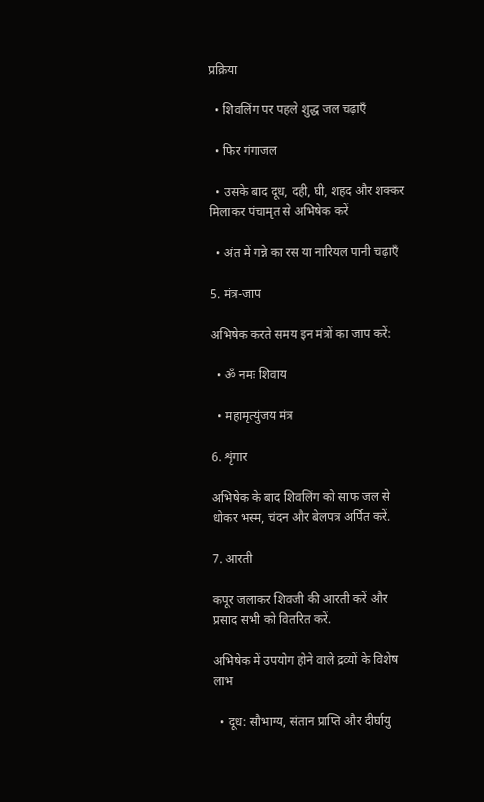प्रक्रिया

  • शिवलिंग पर पहले शुद्ध जल चढ़ाएँ

  • फिर गंगाजल

  • उसके बाद दूध, दही, घी, शहद और शक्कर मिलाकर पंचामृत से अभिषेक करें

  • अंत में गन्ने का रस या नारियल पानी चढ़ाएँ

5. मंत्र-जाप

अभिषेक करते समय इन मंत्रों का जाप करें:

  • ॐ नमः शिवाय

  • महामृत्युंजय मंत्र

6. शृंगार

अभिषेक के बाद शिवलिंग को साफ जल से धोकर भस्म, चंदन और बेलपत्र अर्पित करें.

7. आरती

कपूर जलाकर शिवजी की आरती करें और प्रसाद सभी को वितरित करें.

अभिषेक में उपयोग होने वाले द्रव्यों के विशेष लाभ

  • दूध: सौभाग्य, संतान प्राप्ति और दीर्घायु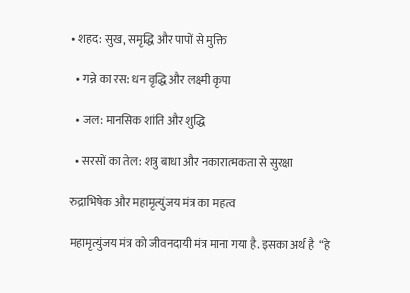• शहद: सुख, समृद्धि और पापों से मुक्ति

  • गन्ने का रस: धन वृद्धि और लक्ष्मी कृपा

  • जल: मानसिक शांति और शुद्धि

  • सरसों का तेल: शत्रु बाधा और नकारात्मकता से सुरक्षा

रुद्राभिषेक और महामृत्युंजय मंत्र का महत्व

महामृत्युंजय मंत्र को जीवनदायी मंत्र माना गया है. इसका अर्थ है  “हे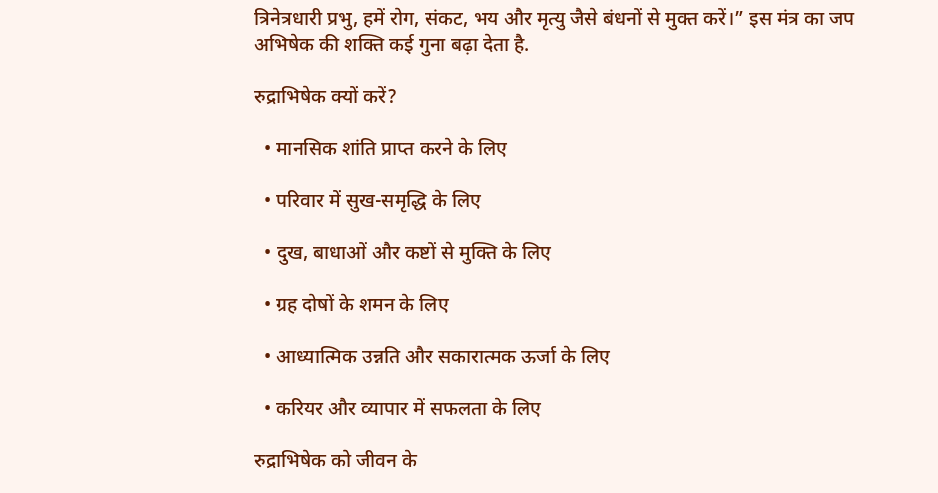त्रिनेत्रधारी प्रभु, हमें रोग, संकट, भय और मृत्यु जैसे बंधनों से मुक्त करें।” इस मंत्र का जप अभिषेक की शक्ति कई गुना बढ़ा देता है.

रुद्राभिषेक क्यों करें?

  • मानसिक शांति प्राप्त करने के लिए

  • परिवार में सुख-समृद्धि के लिए

  • दुख, बाधाओं और कष्टों से मुक्ति के लिए

  • ग्रह दोषों के शमन के लिए

  • आध्यात्मिक उन्नति और सकारात्मक ऊर्जा के लिए

  • करियर और व्यापार में सफलता के लिए

रुद्राभिषेक को जीवन के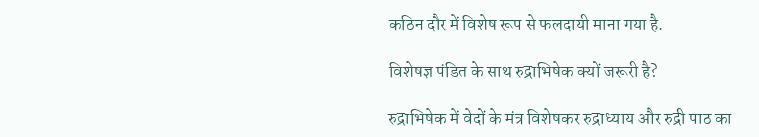कठिन दौर में विशेष रूप से फलदायी माना गया है.

विशेषज्ञ पंडित के साथ रुद्राभिषेक क्यों जरूरी है?

रुद्राभिषेक में वेदों के मंत्र विशेषकर रुद्राध्याय और रुद्री पाठ का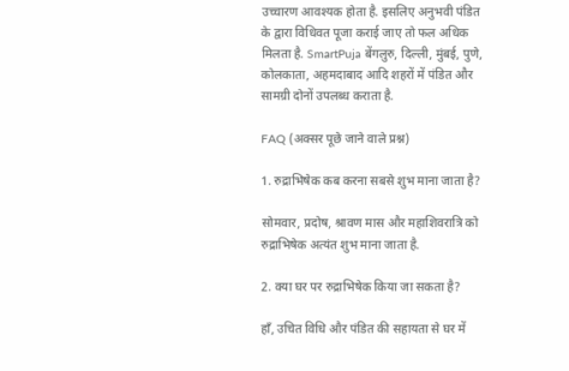उच्चारण आवश्यक होता है. इसलिए अनुभवी पंडित के द्वारा विधिवत पूजा कराई जाए तो फल अधिक मिलता है. SmartPuja बेंगलुरु, दिल्ली, मुंबई, पुणे, कोलकाता, अहमदाबाद आदि शहरों में पंडित और सामग्री दोनों उपलब्ध कराता है.

FAQ (अक्सर पूछे जाने वाले प्रश्न)

1. रुद्राभिषेक कब करना सबसे शुभ माना जाता है?

सोमवार, प्रदोष, श्रावण मास और महाशिवरात्रि को रुद्राभिषेक अत्यंत शुभ माना जाता है.

2. क्या घर पर रुद्राभिषेक किया जा सकता है?

हाँ, उचित विधि और पंडित की सहायता से घर में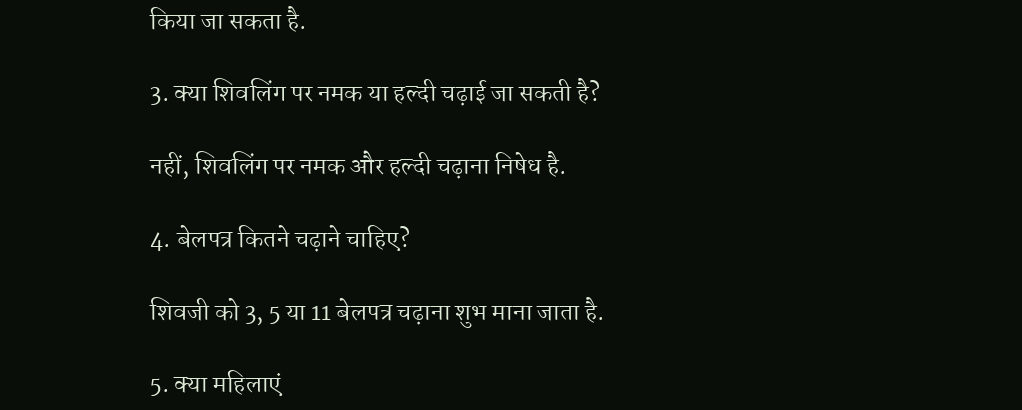किया जा सकता है.

3. क्या शिवलिंग पर नमक या हल्दी चढ़ाई जा सकती है?

नहीं, शिवलिंग पर नमक और हल्दी चढ़ाना निषेध है.

4. बेलपत्र कितने चढ़ाने चाहिए?

शिवजी को 3, 5 या 11 बेलपत्र चढ़ाना शुभ माना जाता है.

5. क्या महिलाएं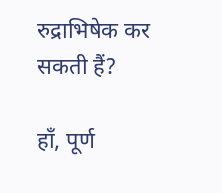रुद्राभिषेक कर सकती हैं?

हाँ, पूर्ण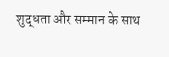शुद्धता और सम्मान के साथ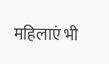महिलाएं भी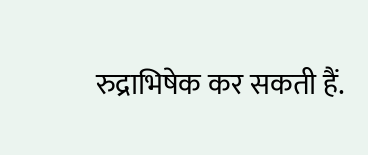रुद्राभिषेक कर सकती हैं.